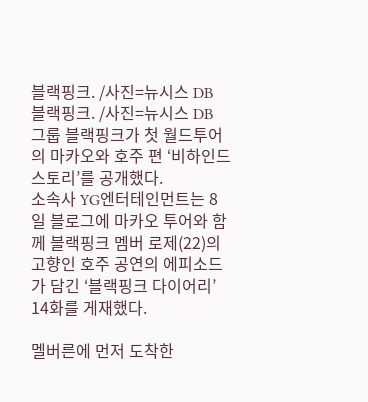블랙핑크. /사진=뉴시스 DB
블랙핑크. /사진=뉴시스 DB
그룹 블랙핑크가 첫 월드투어의 마카오와 호주 편 ‘비하인드 스토리’를 공개했다.
소속사 YG엔터테인먼트는 8일 블로그에 마카오 투어와 함께 블랙핑크 멤버 로제(22)의 고향인 호주 공연의 에피소드가 담긴 ‘블랙핑크 다이어리’ 14화를 게재했다.

멜버른에 먼저 도착한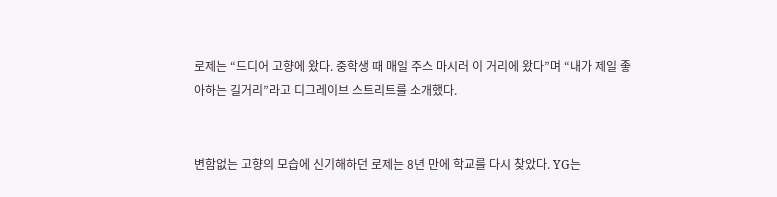로제는 “드디어 고향에 왔다. 중학생 때 매일 주스 마시러 이 거리에 왔다”며 “내가 제일 좋아하는 길거리”라고 디그레이브 스트리트를 소개했다.


변함없는 고향의 모습에 신기해하던 로제는 8년 만에 학교를 다시 찾았다. YG는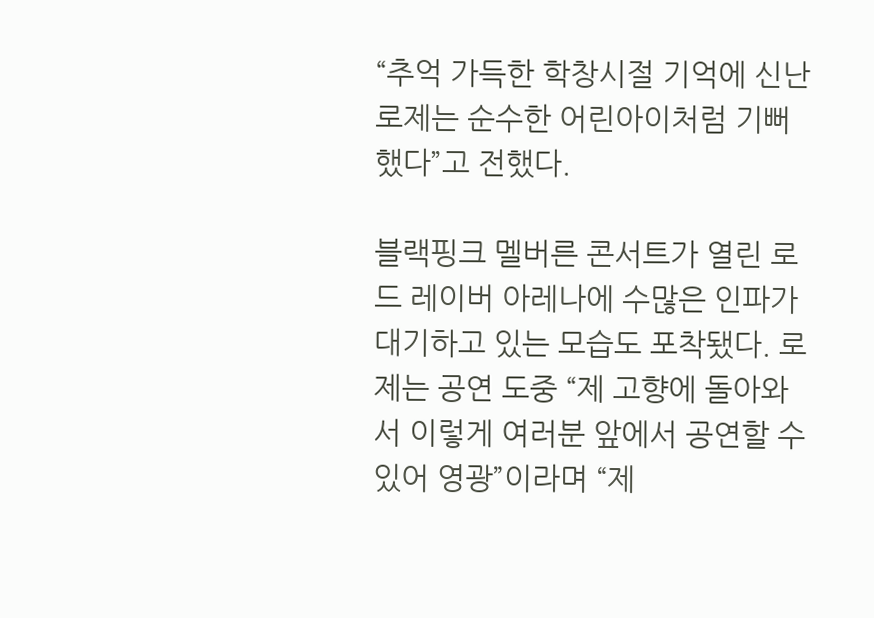“추억 가득한 학창시절 기억에 신난 로제는 순수한 어린아이처럼 기뻐했다”고 전했다.

블랙핑크 멜버른 콘서트가 열린 로드 레이버 아레나에 수많은 인파가 대기하고 있는 모습도 포착됐다. 로제는 공연 도중 “제 고향에 돌아와서 이렇게 여러분 앞에서 공연할 수 있어 영광”이라며 “제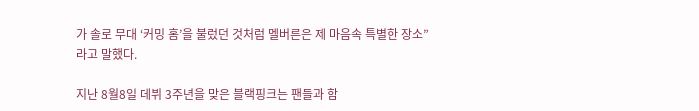가 솔로 무대 ‘커밍 홈’을 불렀던 것처럼 멜버른은 제 마음속 특별한 장소”라고 말했다.

지난 8월8일 데뷔 3주년을 맞은 블랙핑크는 팬들과 함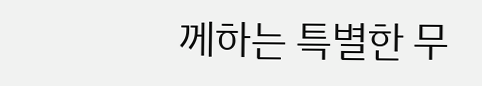께하는 특별한 무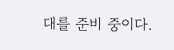대를 준비 중이다.